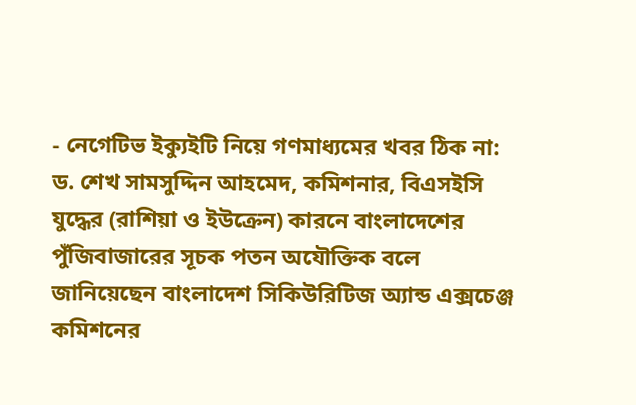- নেগেটিভ ইক্যুইটি নিয়ে গণমাধ্যমের খবর ঠিক না: ড. শেখ সামসুদ্দিন আহমেদ, কমিশনার, বিএসইসি
যুদ্ধের (রাশিয়া ও ইউক্রেন) কারনে বাংলাদেশের পুঁজিবাজারের সূচক পতন অযৌক্তিক বলে জানিয়েছেন বাংলাদেশ সিকিউরিটিজ অ্যান্ড এক্সচেঞ্জ কমিশনের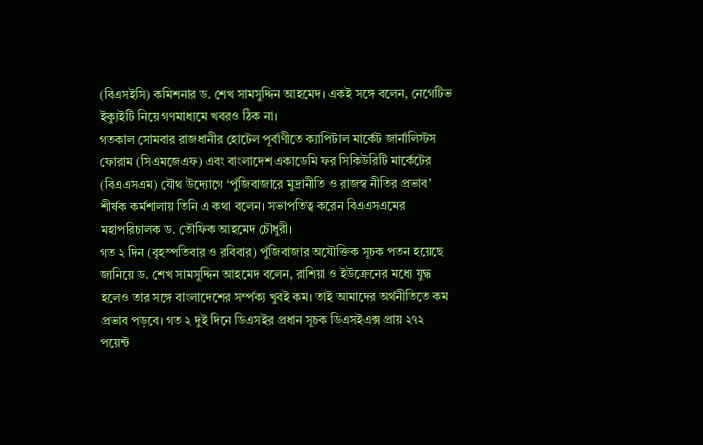(বিএসইসি) কমিশনার ড. শেখ সামসুদ্দিন আহমেদ। একই সঙ্গে বলেন, নেগেটিভ ইক্যুইটি নিয়ে গণমাধ্যমে খবরও ঠিক না।
গতকাল সোমবার রাজধানীর হোটেল পূর্বাণীতে ক্যাপিটাল মার্কেট জার্নালিস্টস ফোরাম (সিএমজেএফ) এবং বাংলাদেশ একাডেমি ফর সিকিউরিটি মার্কেটের (বিএএসএম) যৌথ উদ্যোগে ‘পুঁজিবাজারে মুদ্রানীতি ও রাজস্ব নীতির প্রভাব’ শীর্ষক কর্মশালায় তিনি এ কথা বলেন। সভাপতিত্ব করেন বিএএসএমের মহাপরিচালক ড. তৌফিক আহমেদ চৌধুরী।
গত ২ দিন (বৃহস্পতিবার ও রবিবার) পুঁজিবাজার অযৌক্তিক সূচক পতন হয়েছে জানিয়ে ড. শেখ সামসুদ্দিন আহমেদ বলেন, রাশিয়া ও ইউক্রেনের মধ্যে যুদ্ধ হলেও তার সঙ্গে বাংলাদেশের সর্ম্পক্য খুবই কম। তাই আমাদের অর্থনীতিতে কম প্রভাব পড়বে। গত ২ দুই দিনে ডিএসইর প্রধান সূচক ডিএসইএক্স প্রায় ২৭২ পয়েন্ট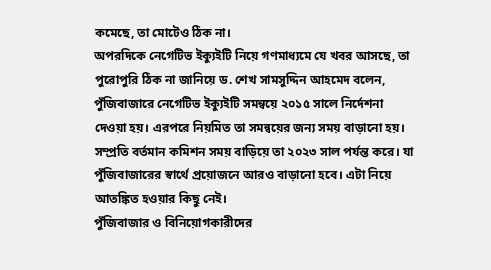কমেছে, তা মোটেও ঠিক না।
অপরদিকে নেগেটিভ ইক্যুইটি নিয়ে গণমাধ্যমে যে খবর আসছে, তা পুরোপুরি ঠিক না জানিয়ে ড. শেখ সামসুদ্দিন আহমেদ বলেন, পুঁজিবাজারে নেগেটিভ ইক্যুইটি সমন্বয়ে ২০১৫ সালে নির্দেশনা দেওয়া হয়। এরপরে নিয়মিত তা সমন্বয়ের জন্য সময় বাড়ানো হয়। সম্প্রতি বর্তমান কমিশন সময় বাড়িয়ে তা ২০২৩ সাল পর্যন্ত করে। যা পুঁজিবাজারের স্বার্থে প্রয়োজনে আরও বাড়ানো হবে। এটা নিয়ে আতঙ্কিত হওয়ার কিছু নেই।
পুঁজিবাজার ও বিনিয়োগকারীদের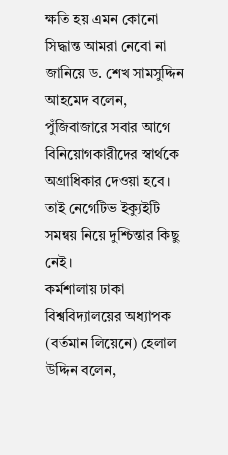ক্ষতি হয় এমন কোনো সিদ্ধান্ত আমরা নেবো না জানিয়ে ড. শেখ সামসুদ্দিন আহমেদ বলেন, পুঁজিবাজারে সবার আগে বিনিয়োগকারীদের স্বার্থকে অগ্রাধিকার দেওয়া হবে। তাই নেগেটিভ ইক্যুইটি সমন্বয় নিয়ে দুশ্চিন্তার কিছু নেই।
কর্মশালায় ঢাকা বিশ্ববিদ্যালয়ের অধ্যাপক (বর্তমান লিয়েনে) হেলাল উদ্দিন বলেন,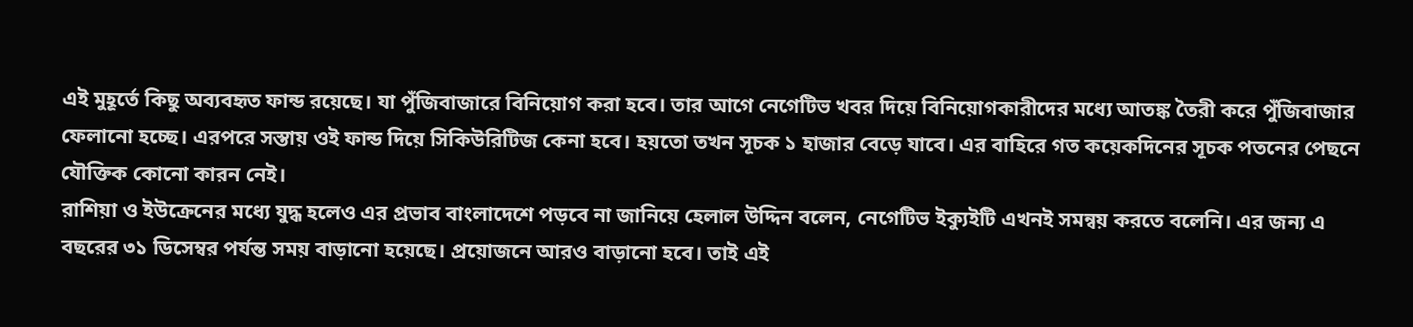এই মুহূর্তে কিছু অব্যবহৃত ফান্ড রয়েছে। যা পুঁজিবাজারে বিনিয়োগ করা হবে। তার আগে নেগেটিভ খবর দিয়ে বিনিয়োগকারীদের মধ্যে আতঙ্ক তৈরী করে পুঁজিবাজার ফেলানো হচ্ছে। এরপরে সস্তায় ওই ফান্ড দিয়ে সিকিউরিটিজ কেনা হবে। হয়তো তখন সূচক ১ হাজার বেড়ে যাবে। এর বাহিরে গত কয়েকদিনের সূচক পতনের পেছনে যৌক্তিক কোনো কারন নেই।
রাশিয়া ও ইউক্রেনের মধ্যে যুদ্ধ হলেও এর প্রভাব বাংলাদেশে পড়বে না জানিয়ে হেলাল উদ্দিন বলেন, নেগেটিভ ইক্যুইটি এখনই সমন্বয় করতে বলেনি। এর জন্য এ বছরের ৩১ ডিসেম্বর পর্যন্ত সময় বাড়ানো হয়েছে। প্রয়োজনে আরও বাড়ানো হবে। তাই এই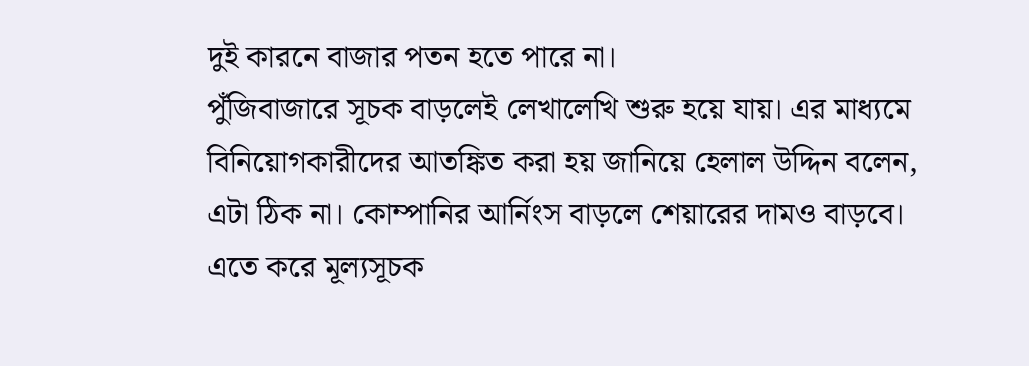দুই কারনে বাজার পতন হতে পারে না।
পুঁজিবাজারে সূচক বাড়লেই লেখালেখি শুরু হয়ে যায়। এর মাধ্যমে বিনিয়োগকারীদের আতঙ্কিত করা হয় জানিয়ে হেলাল উদ্দিন বলেন, এটা ঠিক না। কোম্পানির আর্নিংস বাড়লে শেয়ারের দামও বাড়বে। এতে করে মূল্যসূচক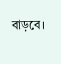বাড়বে।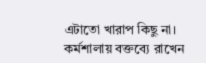এটাতো খারাপ কিছু না। কর্মশালায় বক্তব্যে রাখেন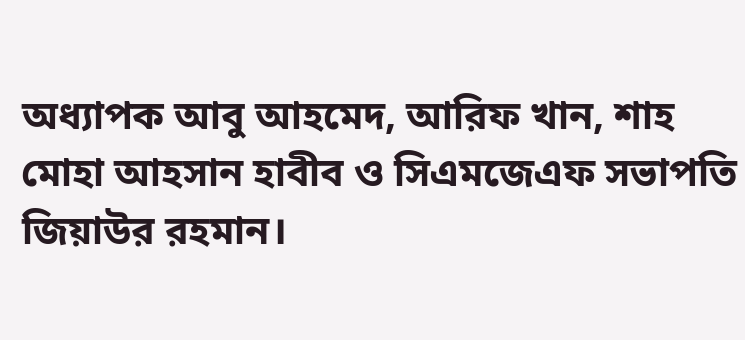অধ্যাপক আবু আহমেদ, আরিফ খান, শাহ মোহা আহসান হাবীব ও সিএমজেএফ সভাপতি জিয়াউর রহমান।